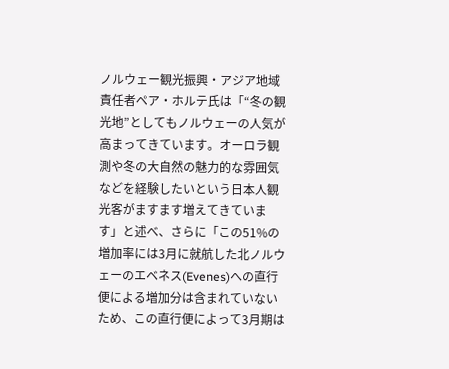ノルウェー観光振興・アジア地域責任者ペア・ホルテ氏は「“冬の観光地”としてもノルウェーの人気が高まってきています。オーロラ観測や冬の大自然の魅力的な雰囲気などを経験したいという日本人観光客がますます増えてきています」と述べ、さらに「この51%の増加率には3月に就航した北ノルウェーのエベネス(Evenes)への直行便による増加分は含まれていないため、この直行便によって3月期は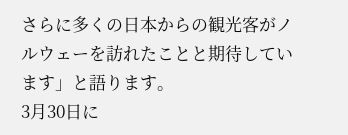さらに多くの日本からの観光客がノルウェーを訪れたことと期待しています」と語ります。
3月30日に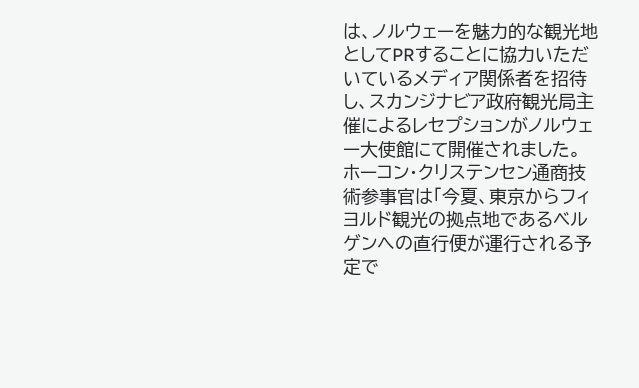は、ノルウェーを魅力的な観光地としてPRすることに協力いただいているメディア関係者を招待し、スカンジナビア政府観光局主催によるレセプションがノルウェー大使館にて開催されました。
ホーコン・クリステンセン通商技術参事官は「今夏、東京からフィヨルド観光の拠点地であるベルゲンへの直行便が運行される予定で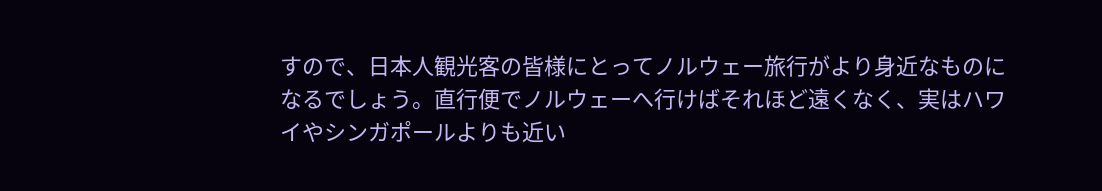すので、日本人観光客の皆様にとってノルウェー旅行がより身近なものになるでしょう。直行便でノルウェーへ行けばそれほど遠くなく、実はハワイやシンガポールよりも近い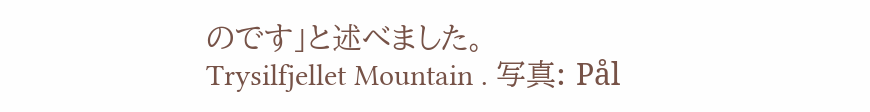のです」と述べました。
Trysilfjellet Mountain . 写真: Pål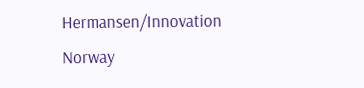Hermansen/Innovation Norway